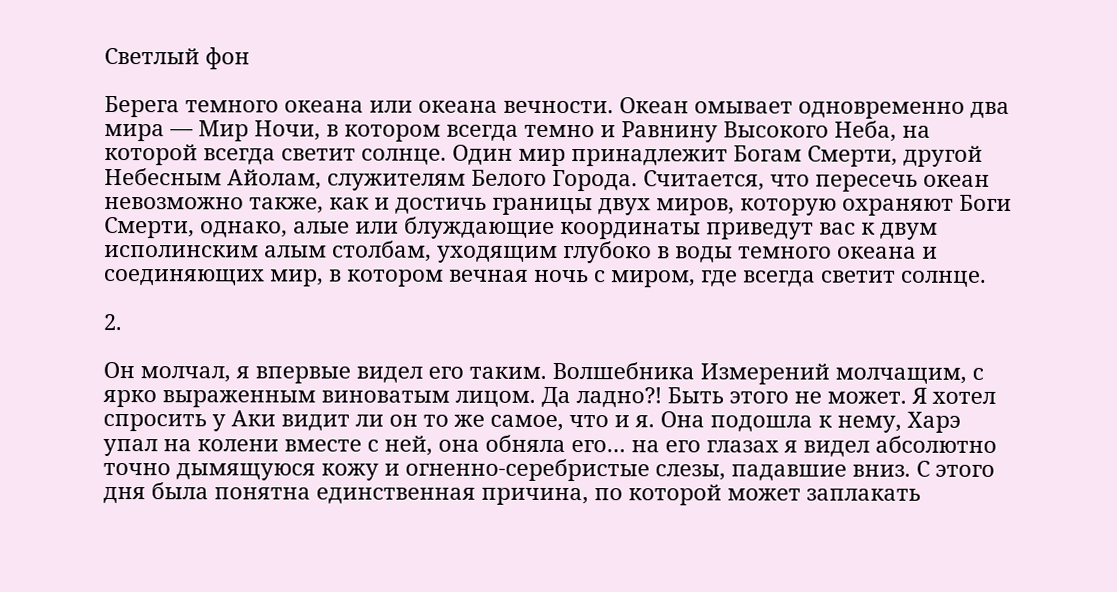Светлый фон

Берега темного океана или океана вечности. Океан омывает одновременно два мира — Мир Ночи, в котором всегда темно и Равнину Высокого Неба, на которой всегда светит солнце. Один мир принадлежит Богам Смерти, другой Небесным Айолам, служителям Белого Города. Считается, что пересечь океан невозможно также, как и достичь границы двух миров, которую охраняют Боги Смерти, однако, алые или блуждающие координаты приведут вас к двум исполинским алым столбам, уходящим глубоко в воды темного океана и соединяющих мир, в котором вечная ночь с миром, где всегда светит солнце.

2.

Он молчал, я впервые видел его таким. Волшебника Измерений молчащим, с ярко выраженным виноватым лицом. Да ладно?! Быть этого не может. Я хотел спросить у Аки видит ли он то же самое, что и я. Она подошла к нему, Харэ упал на колени вместе с ней, она обняла его… на его глазах я видел абсолютно точно дымящуюся кожу и огненно-серебристые слезы, падавшие вниз. С этого дня была понятна единственная причина, по которой может заплакать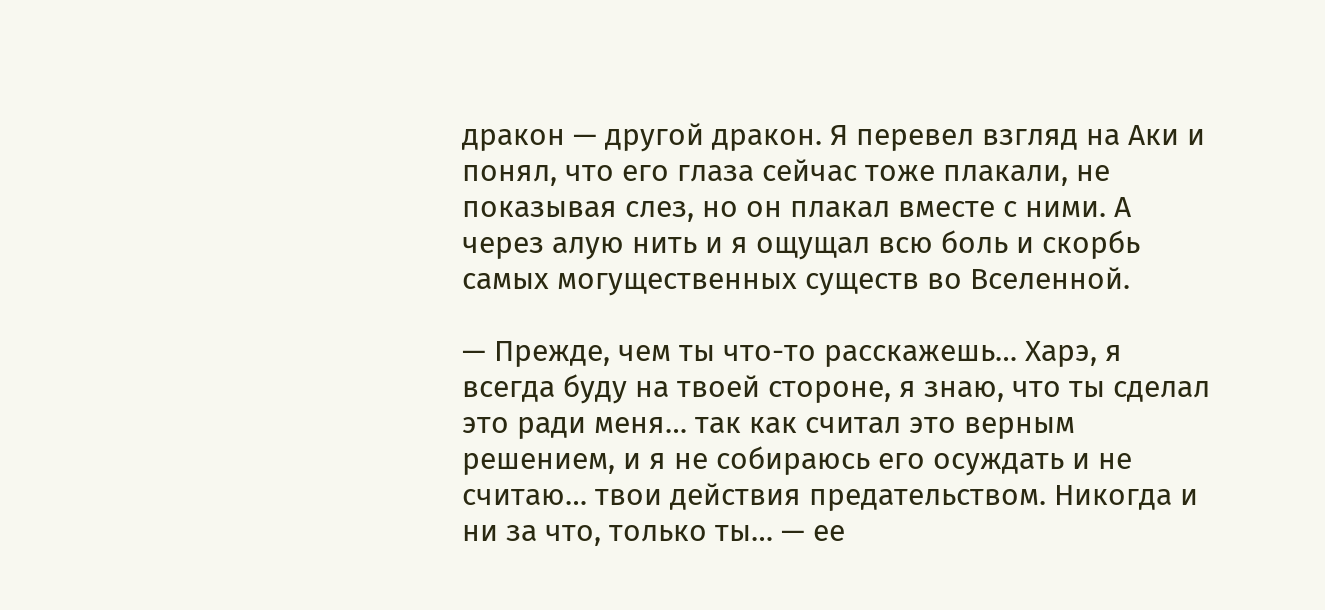дракон — другой дракон. Я перевел взгляд на Аки и понял, что его глаза сейчас тоже плакали, не показывая слез, но он плакал вместе с ними. А через алую нить и я ощущал всю боль и скорбь самых могущественных существ во Вселенной.

— Прежде, чем ты что-то расскажешь… Харэ, я всегда буду на твоей стороне, я знаю, что ты сделал это ради меня… так как считал это верным решением, и я не собираюсь его осуждать и не считаю… твои действия предательством. Никогда и ни за что, только ты… — ее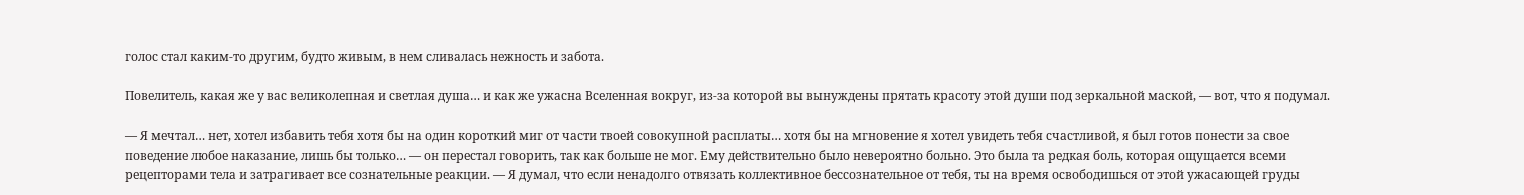голос стал каким-то другим, будто живым, в нем сливалась нежность и забота.

Повелитель, какая же у вас великолепная и светлая душа… и как же ужасна Вселенная вокруг, из-за которой вы вынуждены прятать красоту этой души под зеркальной маской, — вот, что я подумал.

— Я мечтал… нет, хотел избавить тебя хотя бы на один короткий миг от части твоей совокупной расплаты… хотя бы на мгновение я хотел увидеть тебя счастливой, я был готов понести за свое поведение любое наказание, лишь бы только… — он перестал говорить, так как больше не мог. Ему действительно было невероятно больно. Это была та редкая боль, которая ощущается всеми рецепторами тела и затрагивает все сознательные реакции. — Я думал, что если ненадолго отвязать коллективное бессознательное от тебя, ты на время освободишься от этой ужасающей груды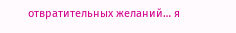отвратительных желаний… я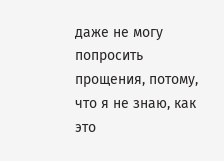даже не могу попросить прощения, потому, что я не знаю, как это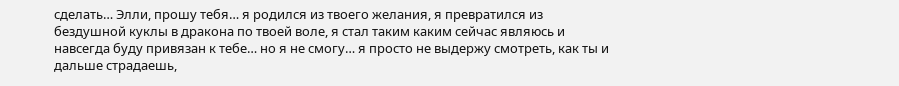сделать… Элли, прошу тебя… я родился из твоего желания, я превратился из бездушной куклы в дракона по твоей воле, я стал таким каким сейчас являюсь и навсегда буду привязан к тебе… но я не смогу… я просто не выдержу смотреть, как ты и дальше страдаешь,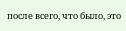после всего, что было, это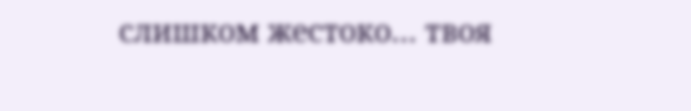слишком жестоко… твоя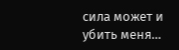сила может и убить меня…